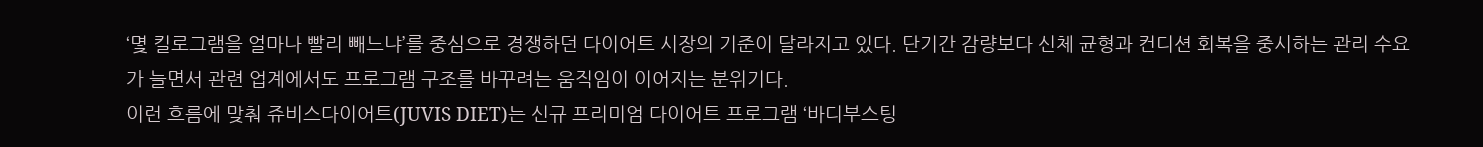‘몇 킬로그램을 얼마나 빨리 빼느냐’를 중심으로 경쟁하던 다이어트 시장의 기준이 달라지고 있다. 단기간 감량보다 신체 균형과 컨디션 회복을 중시하는 관리 수요가 늘면서 관련 업계에서도 프로그램 구조를 바꾸려는 움직임이 이어지는 분위기다.
이런 흐름에 맞춰 쥬비스다이어트(JUVIS DIET)는 신규 프리미엄 다이어트 프로그램 ‘바디부스팅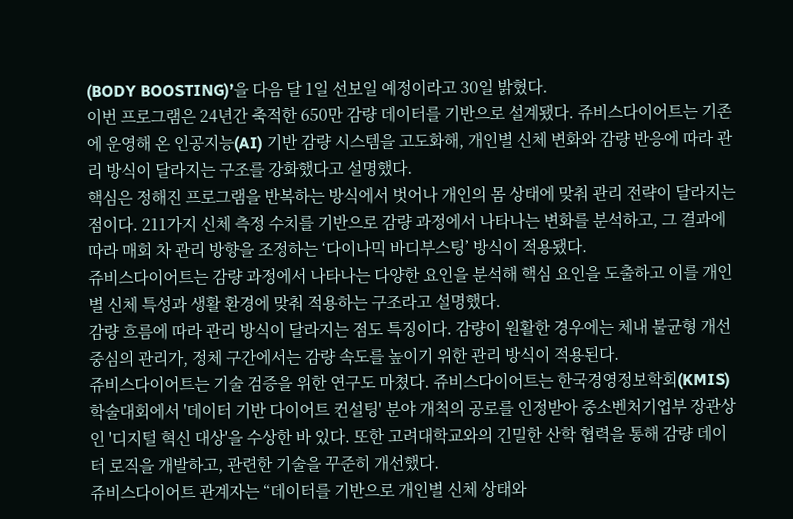(BODY BOOSTING)’을 다음 달 1일 선보일 예정이라고 30일 밝혔다.
이번 프로그램은 24년간 축적한 650만 감량 데이터를 기반으로 설계됐다. 쥬비스다이어트는 기존에 운영해 온 인공지능(AI) 기반 감량 시스템을 고도화해, 개인별 신체 변화와 감량 반응에 따라 관리 방식이 달라지는 구조를 강화했다고 설명했다.
핵심은 정해진 프로그램을 반복하는 방식에서 벗어나 개인의 몸 상태에 맞춰 관리 전략이 달라지는 점이다. 211가지 신체 측정 수치를 기반으로 감량 과정에서 나타나는 변화를 분석하고, 그 결과에 따라 매회 차 관리 방향을 조정하는 ‘다이나믹 바디부스팅’ 방식이 적용됐다.
쥬비스다이어트는 감량 과정에서 나타나는 다양한 요인을 분석해 핵심 요인을 도출하고 이를 개인별 신체 특성과 생활 환경에 맞춰 적용하는 구조라고 설명했다.
감량 흐름에 따라 관리 방식이 달라지는 점도 특징이다. 감량이 원활한 경우에는 체내 불균형 개선 중심의 관리가, 정체 구간에서는 감량 속도를 높이기 위한 관리 방식이 적용된다.
쥬비스다이어트는 기술 검증을 위한 연구도 마쳤다. 쥬비스다이어트는 한국경영정보학회(KMIS) 학술대회에서 '데이터 기반 다이어트 컨설팅' 분야 개척의 공로를 인정받아 중소벤처기업부 장관상인 '디지털 혁신 대상'을 수상한 바 있다. 또한 고려대학교와의 긴밀한 산학 협력을 통해 감량 데이터 로직을 개발하고, 관련한 기술을 꾸준히 개선했다.
쥬비스다이어트 관계자는 “데이터를 기반으로 개인별 신체 상태와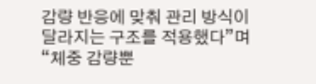감량 반응에 맞춰 관리 방식이 달라지는 구조를 적용했다”며 “체중 감량뿐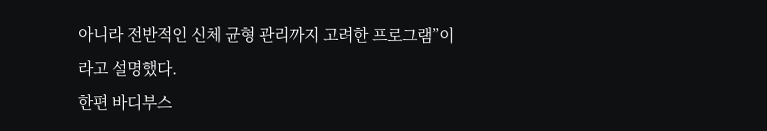아니라 전반적인 신체 균형 관리까지 고려한 프로그램”이라고 설명했다.
한편 바디부스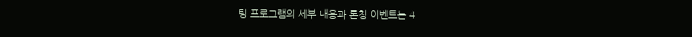팅 프로그램의 세부 내용과 론칭 이벤트는 4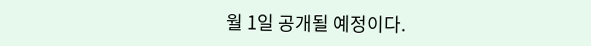월 1일 공개될 예정이다.